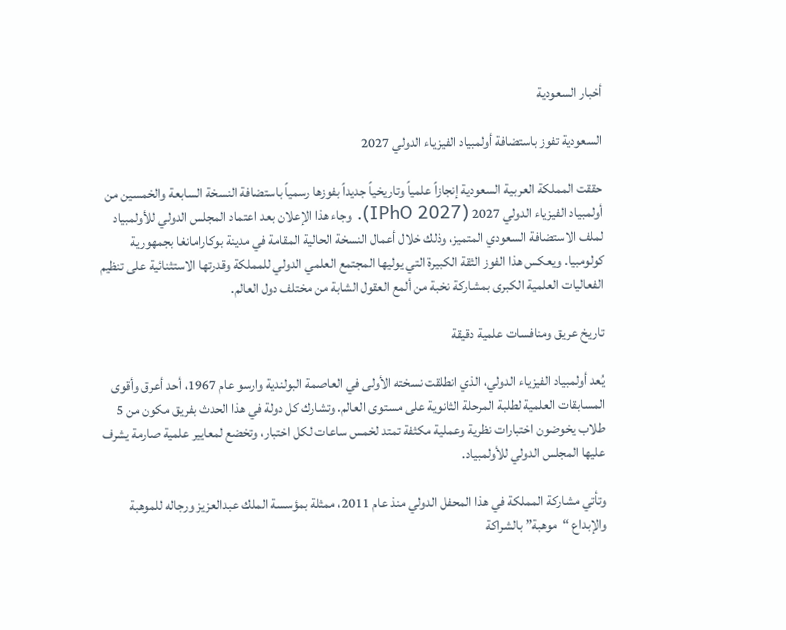أخبار السعودية

السعودية تفوز باستضافة أولمبياد الفيزياء الدولي 2027

حققت المملكة العربية السعودية إنجازاً علمياً وتاريخياً جديداً بفوزها رسمياً باستضافة النسخة السابعة والخمسين من أولمبياد الفيزياء الدولي 2027 (IPhO 2027). وجاء هذا الإعلان بعد اعتماد المجلس الدولي للأولمبياد لملف الاستضافة السعودي المتميز، وذلك خلال أعمال النسخة الحالية المقامة في مدينة بوكارامانغا بجمهورية كولومبيا. ويعكس هذا الفوز الثقة الكبيرة التي يوليها المجتمع العلمي الدولي للمملكة وقدرتها الاستثنائية على تنظيم الفعاليات العلمية الكبرى بمشاركة نخبة من ألمع العقول الشابة من مختلف دول العالم.

تاريخ عريق ومنافسات علمية دقيقة

يُعد أولمبياد الفيزياء الدولي، الذي انطلقت نسخته الأولى في العاصمة البولندية وارسو عام 1967، أحد أعرق وأقوى المسابقات العلمية لطلبة المرحلة الثانوية على مستوى العالم. وتشارك كل دولة في هذا الحدث بفريق مكون من 5 طلاب يخوضون اختبارات نظرية وعملية مكثفة تمتد لخمس ساعات لكل اختبار، وتخضع لمعايير علمية صارمة يشرف عليها المجلس الدولي للأولمبياد.

وتأتي مشاركة المملكة في هذا المحفل الدولي منذ عام 2011، ممثلة بمؤسسة الملك عبدالعزيز ورجاله للموهبة والإبداع “موهبة” بالشراكة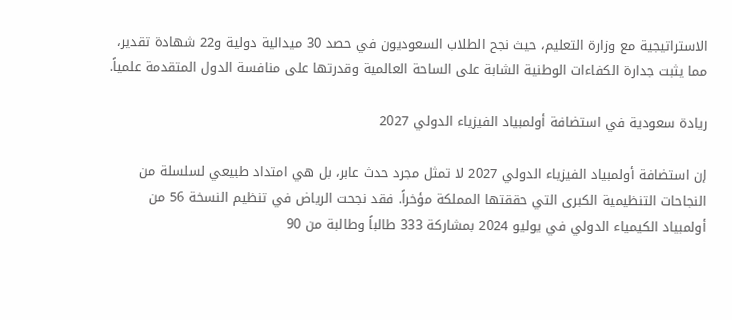الاستراتيجية مع وزارة التعليم، حيث نجح الطلاب السعوديون في حصد 30 ميدالية دولية و22 شهادة تقدير، مما يثبت جدارة الكفاءات الوطنية الشابة على الساحة العالمية وقدرتها على منافسة الدول المتقدمة علمياً.

ريادة سعودية في استضافة أولمبياد الفيزياء الدولي 2027

إن استضافة أولمبياد الفيزياء الدولي 2027 لا تمثل مجرد حدث عابر، بل هي امتداد طبيعي لسلسلة من النجاحات التنظيمية الكبرى التي حققتها المملكة مؤخراً. فقد نجحت الرياض في تنظيم النسخة 56 من أولمبياد الكيمياء الدولي في يوليو 2024 بمشاركة 333 طالباً وطالبة من 90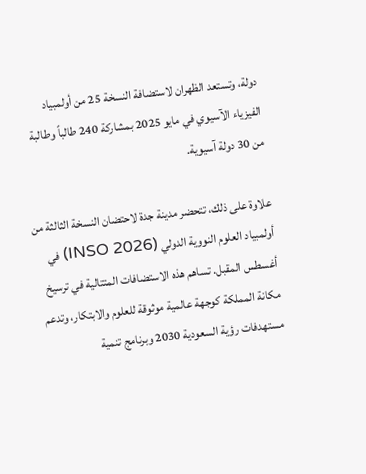دولة، وتستعد الظهران لاستضافة النسخة 25 من أولمبياد الفيزياء الآسيوي في مايو 2025 بمشاركة 240 طالباً وطالبة من 30 دولة آسيوية.

علاوة على ذلك، تتحضر مدينة جدة لاحتضان النسخة الثالثة من أولمبياد العلوم النووية الدولي (INSO 2026) في أغسطس المقبل. تساهم هذه الاستضافات المتتالية في ترسيخ مكانة المملكة كوجهة عالمية موثوقة للعلوم والابتكار، وتدعم مستهدفات رؤية السعودية 2030 وبرنامج تنمية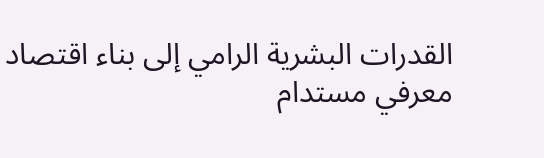القدرات البشرية الرامي إلى بناء اقتصاد معرفي مستدام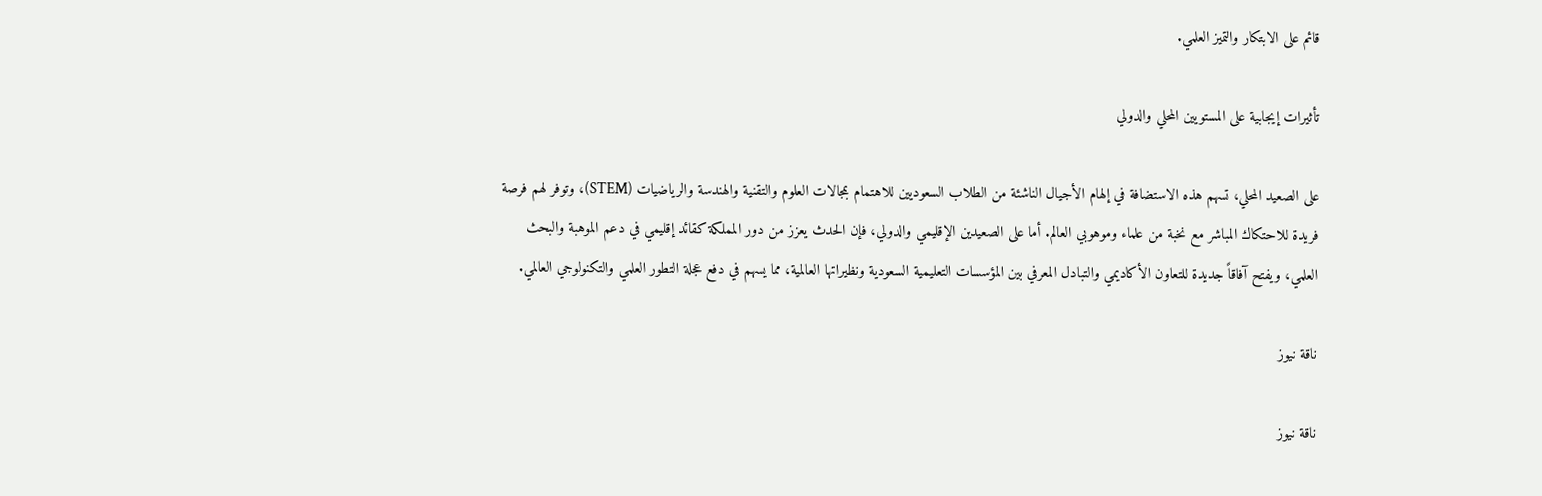قائم على الابتكار والتميز العلمي.

تأثيرات إيجابية على المستويين المحلي والدولي

على الصعيد المحلي، تسهم هذه الاستضافة في إلهام الأجيال الناشئة من الطلاب السعوديين للاهتمام بمجالات العلوم والتقنية والهندسة والرياضيات (STEM)، وتوفر لهم فرصة فريدة للاحتكاك المباشر مع نخبة من علماء وموهوبي العالم. أما على الصعيدين الإقليمي والدولي، فإن الحدث يعزز من دور المملكة كقائد إقليمي في دعم الموهبة والبحث العلمي، ويفتح آفاقاً جديدة للتعاون الأكاديمي والتبادل المعرفي بين المؤسسات التعليمية السعودية ونظيراتها العالمية، مما يسهم في دفع عجلة التطور العلمي والتكنولوجي العالمي.

ناقة نيوز

ناقة نيوز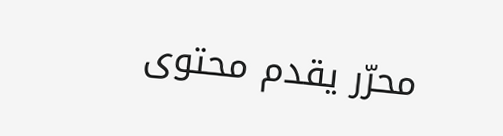محرّر يقدم محتوى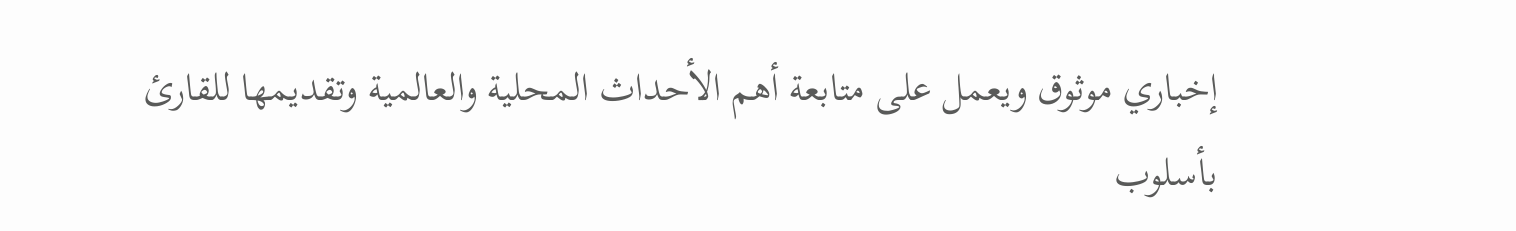إخباري موثوق ويعمل على متابعة أهم الأحداث المحلية والعالمية وتقديمها للقارئ بأسلوب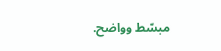مبسّط وواضح.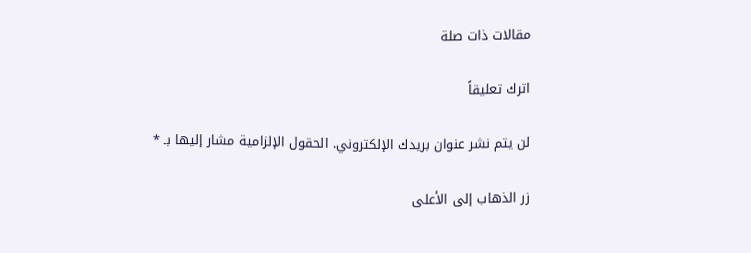مقالات ذات صلة

اترك تعليقاً

لن يتم نشر عنوان بريدك الإلكتروني. الحقول الإلزامية مشار إليها بـ *

زر الذهاب إلى الأعلى